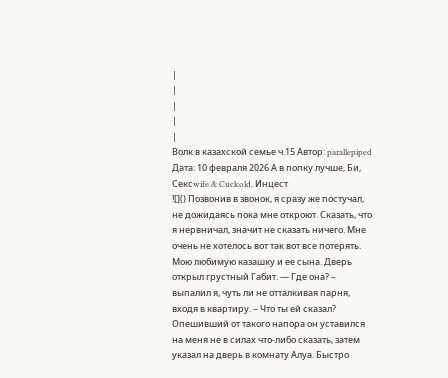|
|
|
|
|
Волк в казахской семье ч.15 Автор: parallepiped Дата: 10 февраля 2026 А в попку лучше, Би, Сексwife & Cuckold, Инцест
![]() Позвонив в звонок, я сразу же постучал, не дожидаясь пока мне откроют. Сказать, что я нервничал, значит не сказать ничего. Мне очень не хотелось вот так вот все потерять. Мою любимую казашку и ее сына. Дверь открыл грустный Габит. — Где она? – выпалил я, чуть ли не отталкивая парня, входя в квартиру. – Что ты ей сказал? Опешивший от такого напора он уставился на меня не в силах что-либо сказать, затем указал на дверь в комнату Алуа. Быстро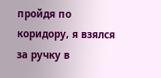пройдя по коридору, я взялся за ручку в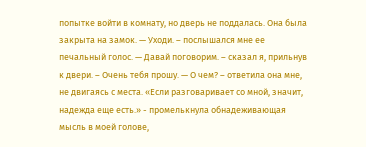попытке войти в комнату, но дверь не поддалась. Она была закрыта на замок. — Уходи. – послышался мне ее печальный голос. — Давай поговорим. – сказал я, прильнув к двери. – Очень тебя прошу. — О чем? – ответила она мне, не двигаясь с места. «Если разговаривает со мной, значит, надежда еще есть.» - промелькнула обнадеживающая мысль в моей голове,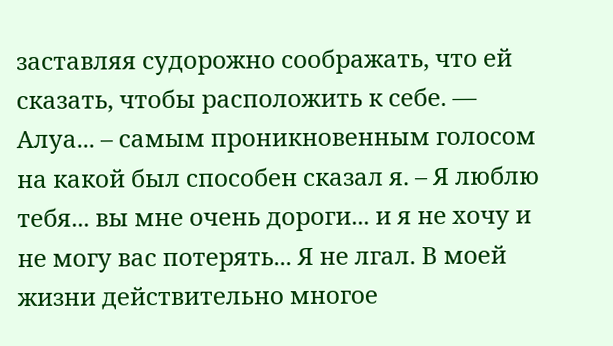заставляя судорожно соображать, что ей сказать, чтобы расположить к себе. — Алуа... – самым проникновенным голосом на какой был способен сказал я. – Я люблю тебя... вы мне очень дороги... и я не хочу и не могу вас потерять... Я не лгал. В моей жизни действительно многое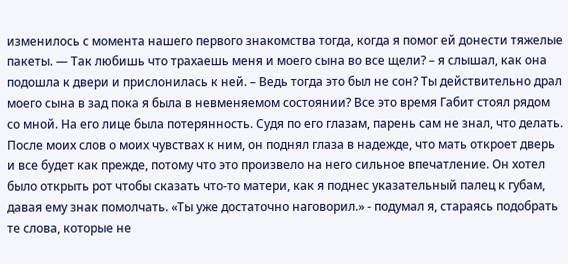изменилось с момента нашего первого знакомства тогда, когда я помог ей донести тяжелые пакеты. — Так любишь что трахаешь меня и моего сына во все щели? – я слышал, как она подошла к двери и прислонилась к ней. – Ведь тогда это был не сон? Ты действительно драл моего сына в зад пока я была в невменяемом состоянии? Все это время Габит стоял рядом со мной. На его лице была потерянность. Судя по его глазам, парень сам не знал, что делать. После моих слов о моих чувствах к ним, он поднял глаза в надежде, что мать откроет дверь и все будет как прежде, потому что это произвело на него сильное впечатление. Он хотел было открыть рот чтобы сказать что-то матери, как я поднес указательный палец к губам, давая ему знак помолчать. «Ты уже достаточно наговорил.» - подумал я, стараясь подобрать те слова, которые не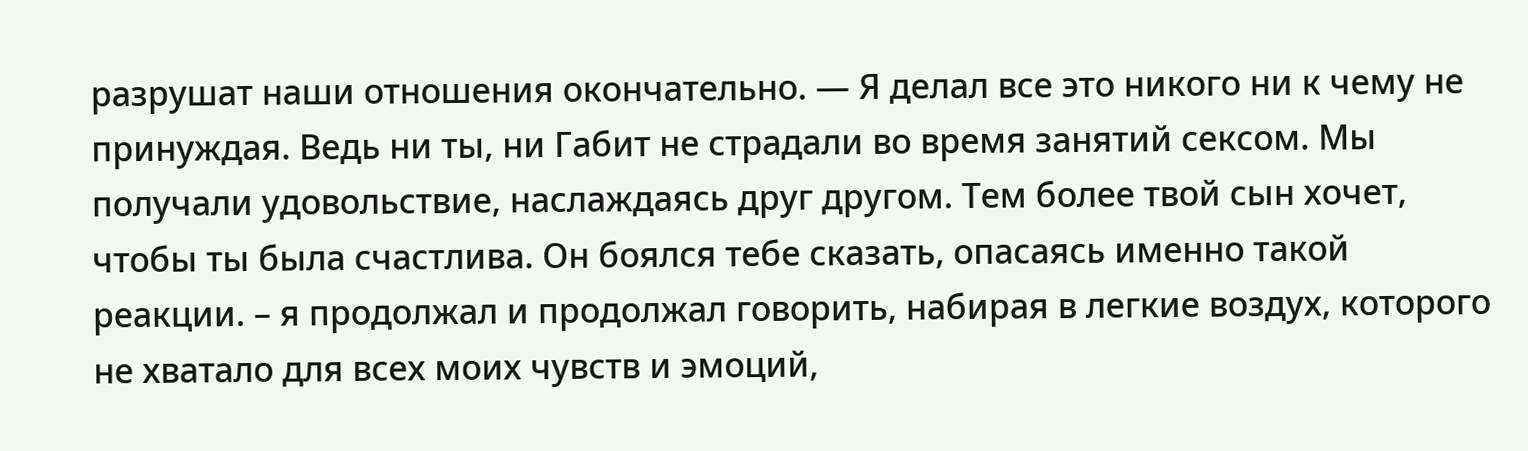разрушат наши отношения окончательно. — Я делал все это никого ни к чему не принуждая. Ведь ни ты, ни Габит не страдали во время занятий сексом. Мы получали удовольствие, наслаждаясь друг другом. Тем более твой сын хочет, чтобы ты была счастлива. Он боялся тебе сказать, опасаясь именно такой реакции. – я продолжал и продолжал говорить, набирая в легкие воздух, которого не хватало для всех моих чувств и эмоций,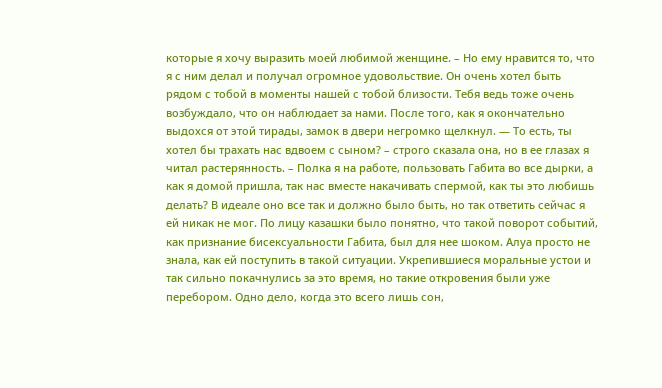которые я хочу выразить моей любимой женщине. – Но ему нравится то, что я с ним делал и получал огромное удовольствие. Он очень хотел быть рядом с тобой в моменты нашей с тобой близости. Тебя ведь тоже очень возбуждало, что он наблюдает за нами. После того, как я окончательно выдохся от этой тирады, замок в двери негромко щелкнул. — То есть, ты хотел бы трахать нас вдвоем с сыном? – строго сказала она, но в ее глазах я читал растерянность. – Полка я на работе, пользовать Габита во все дырки, а как я домой пришла, так нас вместе накачивать спермой, как ты это любишь делать? В идеале оно все так и должно было быть, но так ответить сейчас я ей никак не мог. По лицу казашки было понятно, что такой поворот событий, как признание бисексуальности Габита, был для нее шоком. Алуа просто не знала, как ей поступить в такой ситуации. Укрепившиеся моральные устои и так сильно покачнулись за это время, но такие откровения были уже перебором. Одно дело, когда это всего лишь сон,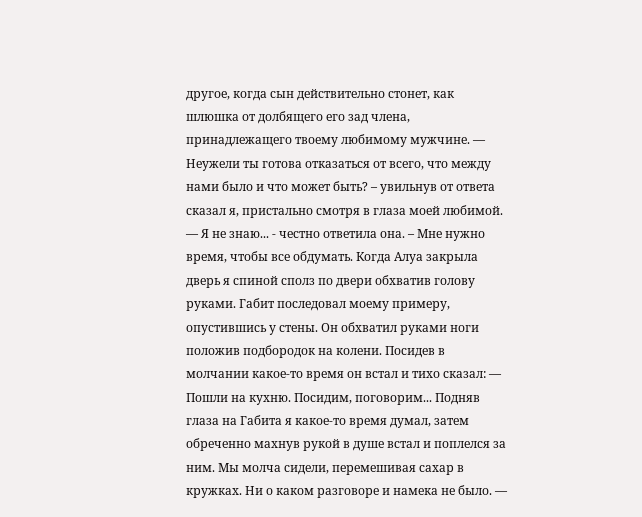другое, когда сын действительно стонет, как шлюшка от долбящего его зад члена, принадлежащего твоему любимому мужчине. — Неужели ты готова отказаться от всего, что между нами было и что может быть? – увильнув от ответа сказал я, пристально смотря в глаза моей любимой. — Я не знаю... - честно ответила она. – Мне нужно время, чтобы все обдумать. Когда Алуа закрыла дверь я спиной сполз по двери обхватив голову руками. Габит последовал моему примеру, опустившись у стены. Он обхватил руками ноги положив подбородок на колени. Посидев в молчании какое-то время он встал и тихо сказал: — Пошли на кухню. Посидим, поговорим... Подняв глаза на Габита я какое-то время думал, затем обреченно махнув рукой в душе встал и поплелся за ним. Мы молча сидели, перемешивая сахар в кружках. Ни о каком разговоре и намека не было. —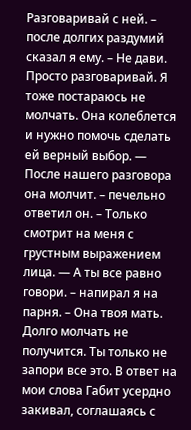Разговаривай с ней. – после долгих раздумий сказал я ему. – Не дави. Просто разговаривай. Я тоже постараюсь не молчать. Она колеблется и нужно помочь сделать ей верный выбор. — После нашего разговора она молчит. – печельно ответил он. – Только смотрит на меня с грустным выражением лица. — А ты все равно говори. – напирал я на парня. – Она твоя мать. Долго молчать не получится. Ты только не запори все это. В ответ на мои слова Габит усердно закивал, соглашаясь с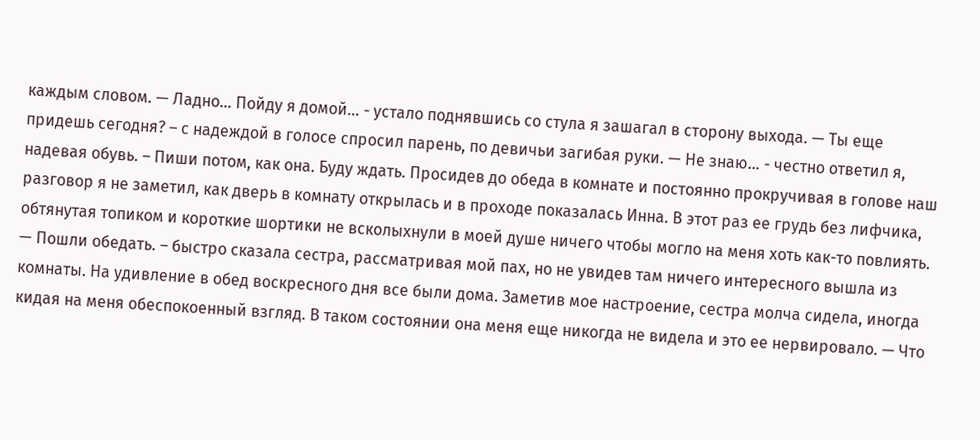каждым словом. — Ладно... Пойду я домой... - устало поднявшись со стула я зашагал в сторону выхода. — Ты еще придешь сегодня? – с надеждой в голосе спросил парень, по девичьи загибая руки. — Не знаю... - честно ответил я, надевая обувь. – Пиши потом, как она. Буду ждать. Просидев до обеда в комнате и постоянно прокручивая в голове наш разговор я не заметил, как дверь в комнату открылась и в проходе показалась Инна. В этот раз ее грудь без лифчика, обтянутая топиком и короткие шортики не всколыхнули в моей душе ничего чтобы могло на меня хоть как-то повлиять. — Пошли обедать. – быстро сказала сестра, рассматривая мой пах, но не увидев там ничего интересного вышла из комнаты. На удивление в обед воскресного дня все были дома. Заметив мое настроение, сестра молча сидела, иногда кидая на меня обеспокоенный взгляд. В таком состоянии она меня еще никогда не видела и это ее нервировало. — Что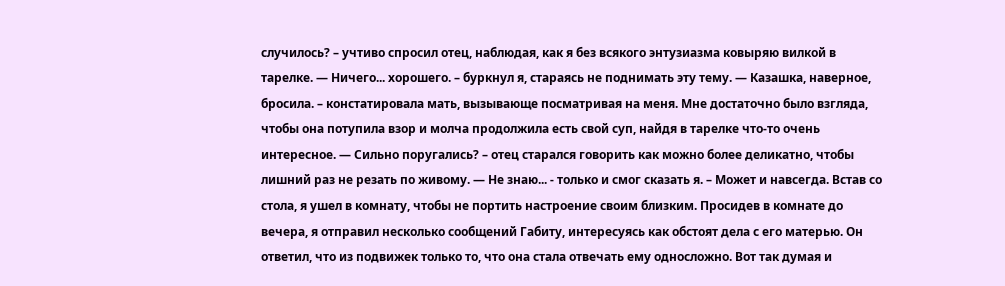случилось? – учтиво спросил отец, наблюдая, как я без всякого энтузиазма ковыряю вилкой в тарелке. — Ничего... хорошего. – буркнул я, стараясь не поднимать эту тему. — Казашка, наверное, бросила. – констатировала мать, вызывающе посматривая на меня. Мне достаточно было взгляда, чтобы она потупила взор и молча продолжила есть свой суп, найдя в тарелке что-то очень интересное. — Сильно поругались? – отец старался говорить как можно более деликатно, чтобы лишний раз не резать по живому. — Не знаю... - только и смог сказать я. – Может и навсегда. Встав со стола, я ушел в комнату, чтобы не портить настроение своим близким. Просидев в комнате до вечера, я отправил несколько сообщений Габиту, интересуясь как обстоят дела с его матерью. Он ответил, что из подвижек только то, что она стала отвечать ему односложно. Вот так думая и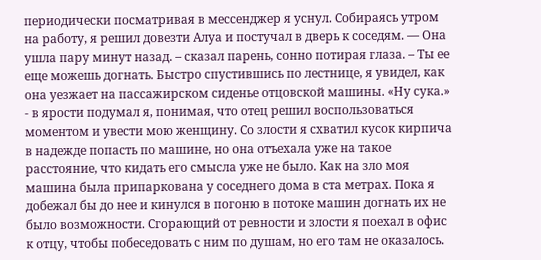периодически посматривая в мессенджер я уснул. Собираясь утром на работу, я решил довезти Алуа и постучал в дверь к соседям. — Она ушла пару минут назад. – сказал парень, сонно потирая глаза. – Ты ее еще можешь догнать. Быстро спустившись по лестнице, я увидел, как она уезжает на пассажирском сиденье отцовской машины. «Ну сука.» - в ярости подумал я, понимая, что отец решил воспользоваться моментом и увести мою женщину. Со злости я схватил кусок кирпича в надежде попасть по машине, но она отъехала уже на такое расстояние, что кидать его смысла уже не было. Как на зло моя машина была припаркована у соседнего дома в ста метрах. Пока я добежал бы до нее и кинулся в погоню в потоке машин догнать их не было возможности. Сгорающий от ревности и злости я поехал в офис к отцу, чтобы побеседовать с ним по душам, но его там не оказалось.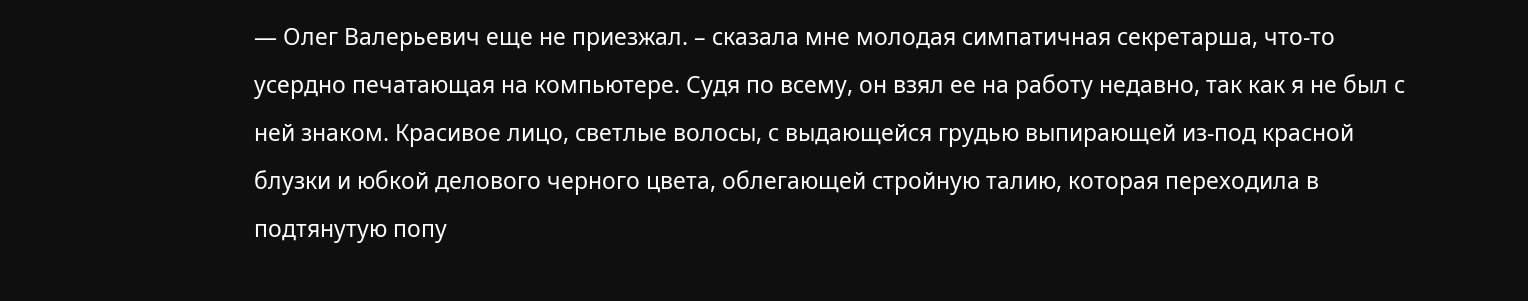— Олег Валерьевич еще не приезжал. – сказала мне молодая симпатичная секретарша, что-то усердно печатающая на компьютере. Судя по всему, он взял ее на работу недавно, так как я не был с ней знаком. Красивое лицо, светлые волосы, с выдающейся грудью выпирающей из-под красной блузки и юбкой делового черного цвета, облегающей стройную талию, которая переходила в подтянутую попу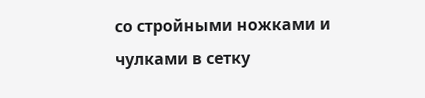со стройными ножками и чулками в сетку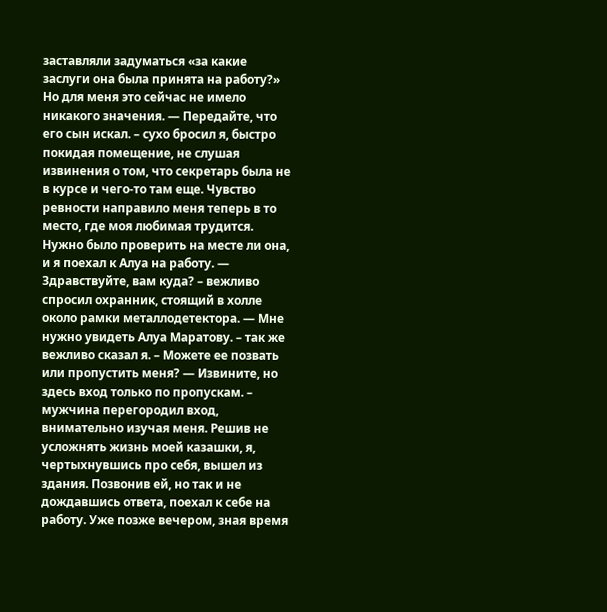заставляли задуматься «за какие заслуги она была принята на работу?» Но для меня это сейчас не имело никакого значения. — Передайте, что его сын искал. – сухо бросил я, быстро покидая помещение, не слушая извинения о том, что секретарь была не в курсе и чего-то там еще. Чувство ревности направило меня теперь в то место, где моя любимая трудится. Нужно было проверить на месте ли она, и я поехал к Алуа на работу. — Здравствуйте, вам куда? – вежливо спросил охранник, стоящий в холле около рамки металлодетектора. — Мне нужно увидеть Алуа Маратову. – так же вежливо сказал я. – Можете ее позвать или пропустить меня? — Извините, но здесь вход только по пропускам. – мужчина перегородил вход, внимательно изучая меня. Решив не усложнять жизнь моей казашки, я, чертыхнувшись про себя, вышел из здания. Позвонив ей, но так и не дождавшись ответа, поехал к себе на работу. Уже позже вечером, зная время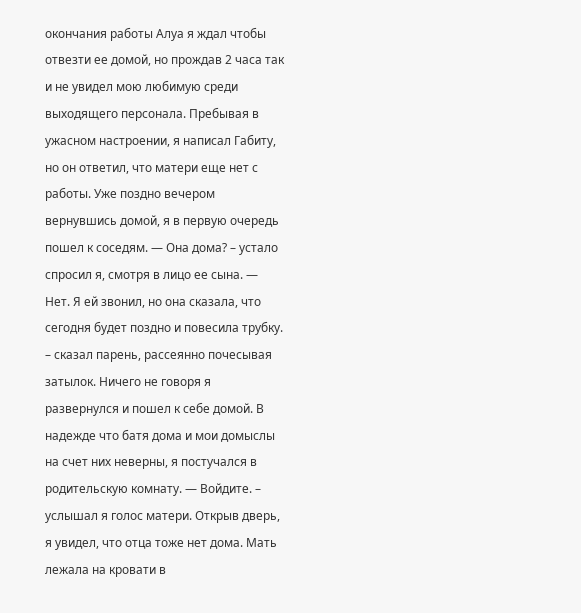окончания работы Алуа я ждал чтобы отвезти ее домой, но прождав 2 часа так и не увидел мою любимую среди выходящего персонала. Пребывая в ужасном настроении, я написал Габиту, но он ответил, что матери еще нет с работы. Уже поздно вечером вернувшись домой, я в первую очередь пошел к соседям. — Она дома? – устало спросил я, смотря в лицо ее сына. — Нет. Я ей звонил, но она сказала, что сегодня будет поздно и повесила трубку. – сказал парень, рассеянно почесывая затылок. Ничего не говоря я развернулся и пошел к себе домой. В надежде что батя дома и мои домыслы на счет них неверны, я постучался в родительскую комнату. — Войдите. – услышал я голос матери. Открыв дверь, я увидел, что отца тоже нет дома. Мать лежала на кровати в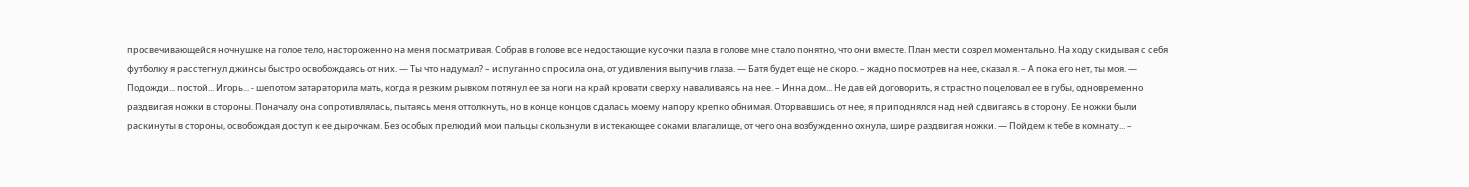просвечивающейся ночнушке на голое тело, настороженно на меня посматривая. Собрав в голове все недостающие кусочки пазла в голове мне стало понятно, что они вместе. План мести созрел моментально. На ходу скидывая с себя футболку я расстегнул джинсы быстро освобождаясь от них. — Ты что надумал? – испуганно спросила она, от удивления выпучив глаза. — Батя будет еще не скоро. – жадно посмотрев на нее, сказал я. – А пока его нет, ты моя. — Подожди... постой... Игорь... - шепотом затараторила мать, когда я резким рывком потянул ее за ноги на край кровати сверху наваливаясь на нее. – Инна дом... Не дав ей договорить, я страстно поцеловал ее в губы, одновременно раздвигая ножки в стороны. Поначалу она сопротивлялась, пытаясь меня оттолкнуть, но в конце концов сдалась моему напору крепко обнимая. Оторвавшись от нее, я приподнялся над ней сдвигаясь в сторону. Ее ножки были раскинуты в стороны, освобождая доступ к ее дырочкам. Без особых прелюдий мои пальцы скользнули в истекающее соками влагалище, от чего она возбужденно охнула, шире раздвигая ножки. — Пойдем к тебе в комнату... –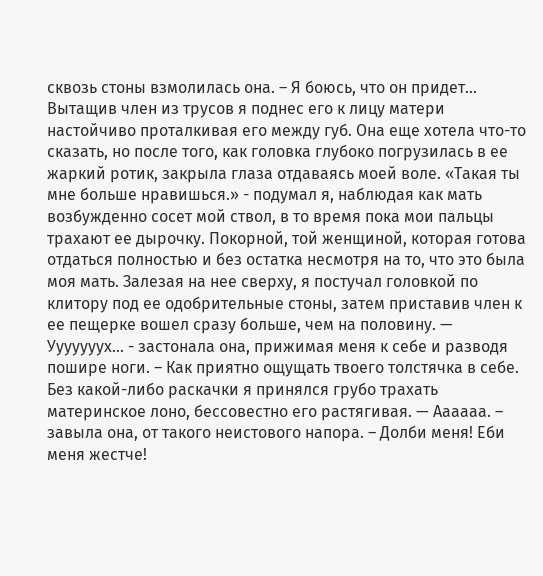сквозь стоны взмолилась она. – Я боюсь, что он придет... Вытащив член из трусов я поднес его к лицу матери настойчиво проталкивая его между губ. Она еще хотела что-то сказать, но после того, как головка глубоко погрузилась в ее жаркий ротик, закрыла глаза отдаваясь моей воле. «Такая ты мне больше нравишься.» - подумал я, наблюдая как мать возбужденно сосет мой ствол, в то время пока мои пальцы трахают ее дырочку. Покорной, той женщиной, которая готова отдаться полностью и без остатка несмотря на то, что это была моя мать. Залезая на нее сверху, я постучал головкой по клитору под ее одобрительные стоны, затем приставив член к ее пещерке вошел сразу больше, чем на половину. — Ууууууух... - застонала она, прижимая меня к себе и разводя пошире ноги. – Как приятно ощущать твоего толстячка в себе. Без какой-либо раскачки я принялся грубо трахать материнское лоно, бессовестно его растягивая. — Аааааа. – завыла она, от такого неистового напора. – Долби меня! Еби меня жестче!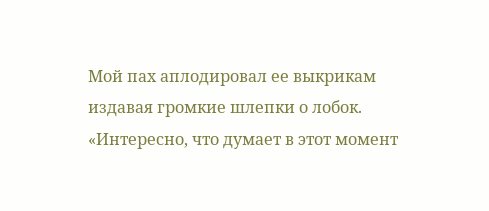Мой пах аплодировал ее выкрикам издавая громкие шлепки о лобок. «Интересно, что думает в этот момент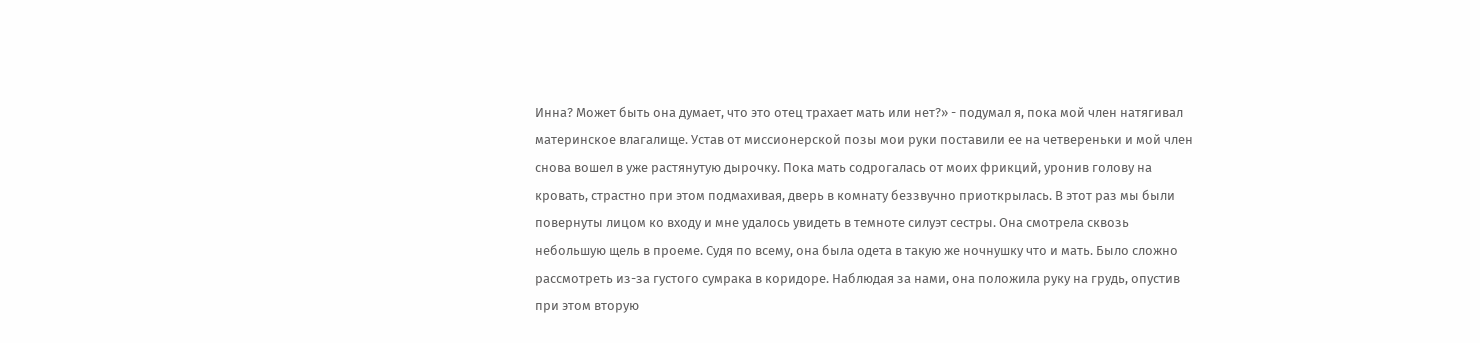Инна? Может быть она думает, что это отец трахает мать или нет?» - подумал я, пока мой член натягивал материнское влагалище. Устав от миссионерской позы мои руки поставили ее на четвереньки и мой член снова вошел в уже растянутую дырочку. Пока мать содрогалась от моих фрикций, уронив голову на кровать, страстно при этом подмахивая, дверь в комнату беззвучно приоткрылась. В этот раз мы были повернуты лицом ко входу и мне удалось увидеть в темноте силуэт сестры. Она смотрела сквозь небольшую щель в проеме. Судя по всему, она была одета в такую же ночнушку что и мать. Было сложно рассмотреть из-за густого сумрака в коридоре. Наблюдая за нами, она положила руку на грудь, опустив при этом вторую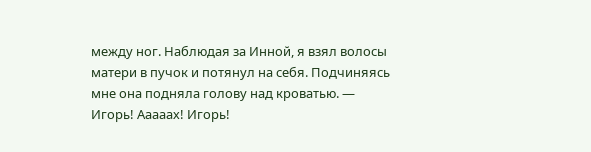между ног. Наблюдая за Инной, я взял волосы матери в пучок и потянул на себя. Подчиняясь мне она подняла голову над кроватью. — Игорь! Ааааах! Игорь!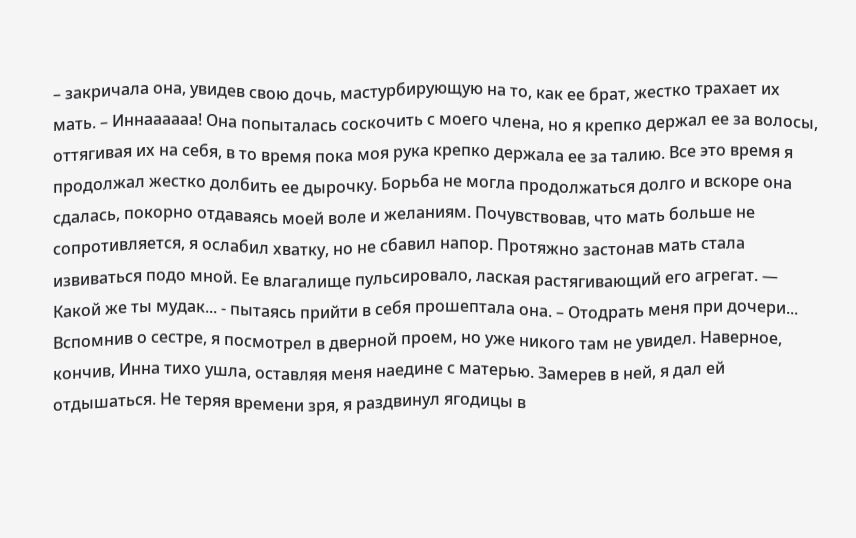– закричала она, увидев свою дочь, мастурбирующую на то, как ее брат, жестко трахает их мать. – Иннаааааа! Она попыталась соскочить с моего члена, но я крепко держал ее за волосы, оттягивая их на себя, в то время пока моя рука крепко держала ее за талию. Все это время я продолжал жестко долбить ее дырочку. Борьба не могла продолжаться долго и вскоре она сдалась, покорно отдаваясь моей воле и желаниям. Почувствовав, что мать больше не сопротивляется, я ослабил хватку, но не сбавил напор. Протяжно застонав мать стала извиваться подо мной. Ее влагалище пульсировало, лаская растягивающий его агрегат. — Какой же ты мудак... - пытаясь прийти в себя прошептала она. – Отодрать меня при дочери... Вспомнив о сестре, я посмотрел в дверной проем, но уже никого там не увидел. Наверное, кончив, Инна тихо ушла, оставляя меня наедине с матерью. Замерев в ней, я дал ей отдышаться. Не теряя времени зря, я раздвинул ягодицы в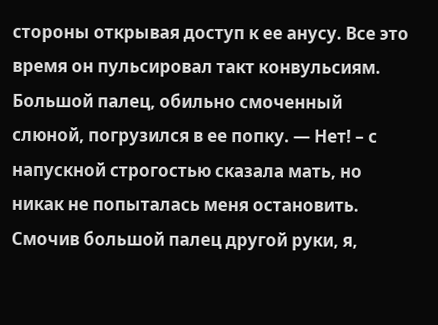стороны открывая доступ к ее анусу. Все это время он пульсировал такт конвульсиям. Большой палец, обильно смоченный слюной, погрузился в ее попку. — Нет! – с напускной строгостью сказала мать, но никак не попыталась меня остановить. Смочив большой палец другой руки, я,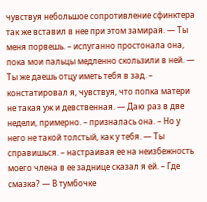чувствуя небольшое сопротивление сфинктера так же вставил в нее при этом замирая. — Ты меня порвешь. – испуганно простонала она, пока мои пальцы медленно скользили в ней. — Ты же даешь отцу иметь тебя в зад. – констатировал я, чувствуя, что попка матери не такая уж и девственная. — Даю раз в две недели, примерно. – призналась она. – Но у него не такой толстый, как у тебя. — Ты справишься. – настраивая ее на неизбежность моего члена в ее заднице сказал я ей. – Где смазка? — В тумбочке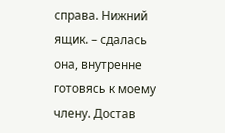справа. Нижний ящик. – сдалась она, внутренне готовясь к моему члену. Достав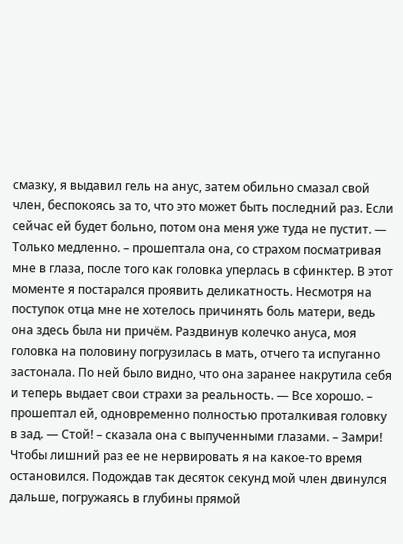смазку, я выдавил гель на анус, затем обильно смазал свой член, беспокоясь за то, что это может быть последний раз. Если сейчас ей будет больно, потом она меня уже туда не пустит. — Только медленно. – прошептала она, со страхом посматривая мне в глаза, после того как головка уперлась в сфинктер. В этот моменте я постарался проявить деликатность. Несмотря на поступок отца мне не хотелось причинять боль матери, ведь она здесь была ни причём. Раздвинув колечко ануса, моя головка на половину погрузилась в мать, отчего та испуганно застонала. По ней было видно, что она заранее накрутила себя и теперь выдает свои страхи за реальность. — Все хорошо. – прошептал ей, одновременно полностью проталкивая головку в зад. — Стой! – сказала она с выпученными глазами. – Замри! Чтобы лишний раз ее не нервировать я на какое-то время остановился. Подождав так десяток секунд мой член двинулся дальше, погружаясь в глубины прямой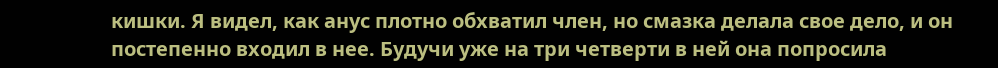кишки. Я видел, как анус плотно обхватил член, но смазка делала свое дело, и он постепенно входил в нее. Будучи уже на три четверти в ней она попросила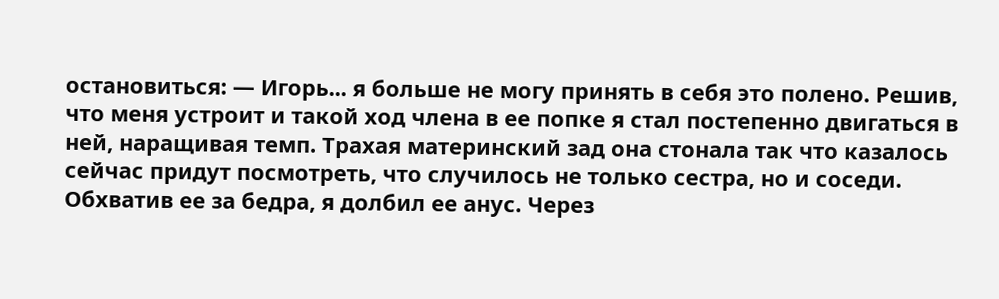остановиться: — Игорь... я больше не могу принять в себя это полено. Решив, что меня устроит и такой ход члена в ее попке я стал постепенно двигаться в ней, наращивая темп. Трахая материнский зад она стонала так что казалось сейчас придут посмотреть, что случилось не только сестра, но и соседи. Обхватив ее за бедра, я долбил ее анус. Через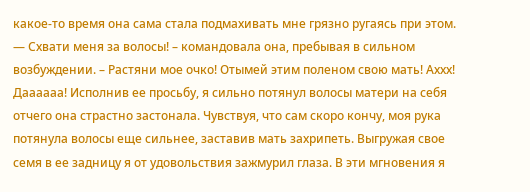какое-то время она сама стала подмахивать мне грязно ругаясь при этом. — Схвати меня за волосы! – командовала она, пребывая в сильном возбуждении. – Растяни мое очко! Отымей этим поленом свою мать! Аххх! Даааааа! Исполнив ее просьбу, я сильно потянул волосы матери на себя отчего она страстно застонала. Чувствуя, что сам скоро кончу, моя рука потянула волосы еще сильнее, заставив мать захрипеть. Выгружая свое семя в ее задницу я от удовольствия зажмурил глаза. В эти мгновения я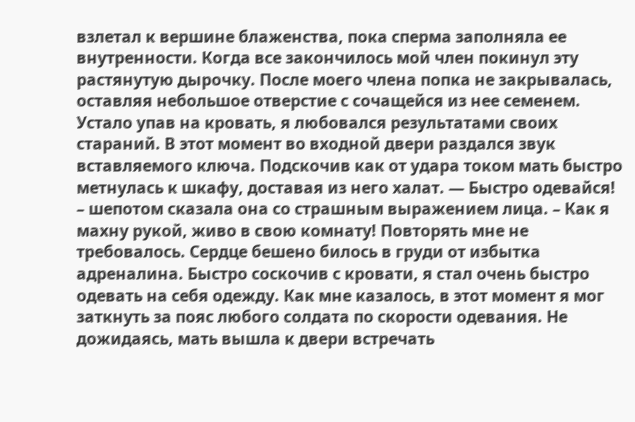взлетал к вершине блаженства, пока сперма заполняла ее внутренности. Когда все закончилось мой член покинул эту растянутую дырочку. После моего члена попка не закрывалась, оставляя небольшое отверстие с сочащейся из нее семенем. Устало упав на кровать, я любовался результатами своих стараний. В этот момент во входной двери раздался звук вставляемого ключа. Подскочив как от удара током мать быстро метнулась к шкафу, доставая из него халат. — Быстро одевайся! – шепотом сказала она со страшным выражением лица. – Как я махну рукой, живо в свою комнату! Повторять мне не требовалось. Сердце бешено билось в груди от избытка адреналина. Быстро соскочив с кровати, я стал очень быстро одевать на себя одежду. Как мне казалось, в этот момент я мог заткнуть за пояс любого солдата по скорости одевания. Не дожидаясь, мать вышла к двери встречать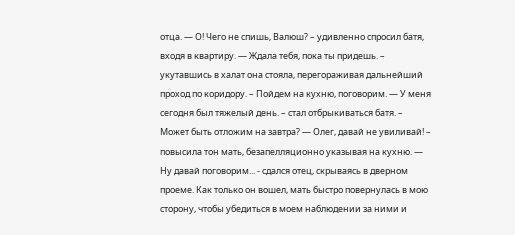отца. — О! Чего не спишь, Валюш? – удивленно спросил батя, входя в квартиру. — Ждала тебя, пока ты придешь. – укутавшись в халат она стояла, перегораживая дальнейший проход по коридору. – Пойдем на кухню, поговорим. — У меня сегодня был тяжелый день. – стал отбрыкиваться батя. – Может быть отложим на завтра? — Олег, давай не увиливай! – повысила тон мать, безапелляционно указывая на кухню. — Ну давай поговорим... - сдался отец, скрываясь в дверном проеме. Как только он вошел, мать быстро повернулась в мою сторону, чтобы убедиться в моем наблюдении за ними и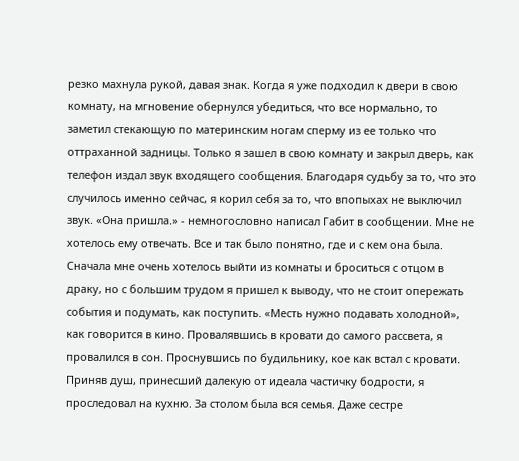резко махнула рукой, давая знак. Когда я уже подходил к двери в свою комнату, на мгновение обернулся убедиться, что все нормально, то заметил стекающую по материнским ногам сперму из ее только что оттраханной задницы. Только я зашел в свою комнату и закрыл дверь, как телефон издал звук входящего сообщения. Благодаря судьбу за то, что это случилось именно сейчас, я корил себя за то, что впопыхах не выключил звук. «Она пришла.» - немногословно написал Габит в сообщении. Мне не хотелось ему отвечать. Все и так было понятно, где и с кем она была. Сначала мне очень хотелось выйти из комнаты и броситься с отцом в драку, но с большим трудом я пришел к выводу, что не стоит опережать события и подумать, как поступить. «Месть нужно подавать холодной», как говорится в кино. Провалявшись в кровати до самого рассвета, я провалился в сон. Проснувшись по будильнику, кое как встал с кровати. Приняв душ, принесший далекую от идеала частичку бодрости, я проследовал на кухню. За столом была вся семья. Даже сестре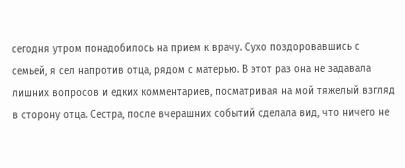сегодня утром понадобилось на прием к врачу. Сухо поздоровавшись с семьей, я сел напротив отца, рядом с матерью. В этот раз она не задавала лишних вопросов и едких комментариев, посматривая на мой тяжелый взгляд в сторону отца. Сестра, после вчерашних событий сделала вид, что ничего не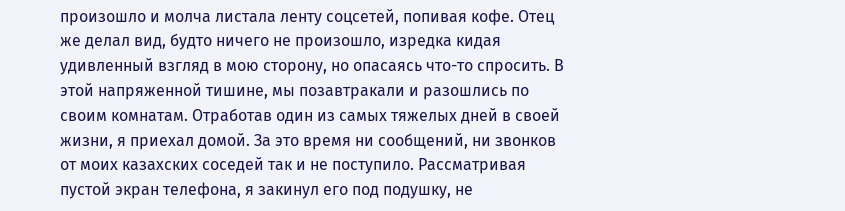произошло и молча листала ленту соцсетей, попивая кофе. Отец же делал вид, будто ничего не произошло, изредка кидая удивленный взгляд в мою сторону, но опасаясь что-то спросить. В этой напряженной тишине, мы позавтракали и разошлись по своим комнатам. Отработав один из самых тяжелых дней в своей жизни, я приехал домой. За это время ни сообщений, ни звонков от моих казахских соседей так и не поступило. Рассматривая пустой экран телефона, я закинул его под подушку, не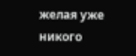желая уже никого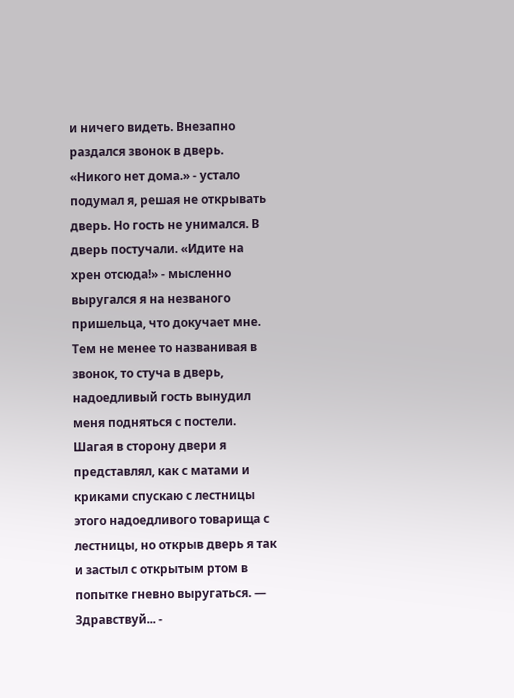и ничего видеть. Внезапно раздался звонок в дверь. «Никого нет дома.» - устало подумал я, решая не открывать дверь. Но гость не унимался. В дверь постучали. «Идите на хрен отсюда!» - мысленно выругался я на незваного пришельца, что докучает мне. Тем не менее то названивая в звонок, то стуча в дверь, надоедливый гость вынудил меня подняться с постели. Шагая в сторону двери я представлял, как с матами и криками спускаю с лестницы этого надоедливого товарища с лестницы, но открыв дверь я так и застыл с открытым ртом в попытке гневно выругаться. — Здравствуй... -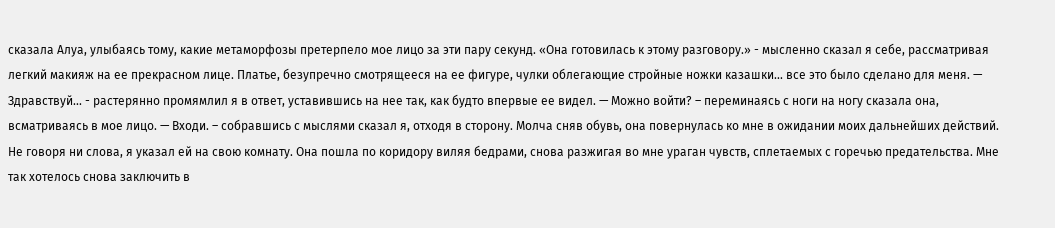сказала Алуа, улыбаясь тому, какие метаморфозы претерпело мое лицо за эти пару секунд. «Она готовилась к этому разговору.» - мысленно сказал я себе, рассматривая легкий макияж на ее прекрасном лице. Платье, безупречно смотрящееся на ее фигуре, чулки облегающие стройные ножки казашки... все это было сделано для меня. — Здравствуй... - растерянно промямлил я в ответ, уставившись на нее так, как будто впервые ее видел. — Можно войти? – переминаясь с ноги на ногу сказала она, всматриваясь в мое лицо. — Входи. – собравшись с мыслями сказал я, отходя в сторону. Молча сняв обувь, она повернулась ко мне в ожидании моих дальнейших действий. Не говоря ни слова, я указал ей на свою комнату. Она пошла по коридору виляя бедрами, снова разжигая во мне ураган чувств, сплетаемых с горечью предательства. Мне так хотелось снова заключить в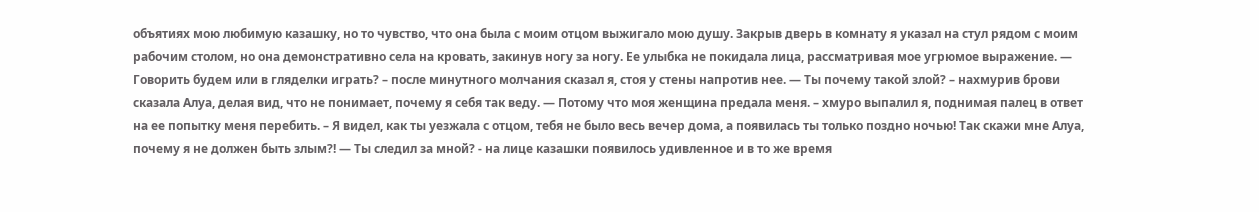объятиях мою любимую казашку, но то чувство, что она была с моим отцом выжигало мою душу. Закрыв дверь в комнату я указал на стул рядом с моим рабочим столом, но она демонстративно села на кровать, закинув ногу за ногу. Ее улыбка не покидала лица, рассматривая мое угрюмое выражение. — Говорить будем или в гляделки играть? – после минутного молчания сказал я, стоя у стены напротив нее. — Ты почему такой злой? – нахмурив брови сказала Алуа, делая вид, что не понимает, почему я себя так веду. — Потому что моя женщина предала меня. – хмуро выпалил я, поднимая палец в ответ на ее попытку меня перебить. – Я видел, как ты уезжала с отцом, тебя не было весь вечер дома, а появилась ты только поздно ночью! Так скажи мне Алуа, почему я не должен быть злым?! — Ты следил за мной? - на лице казашки появилось удивленное и в то же время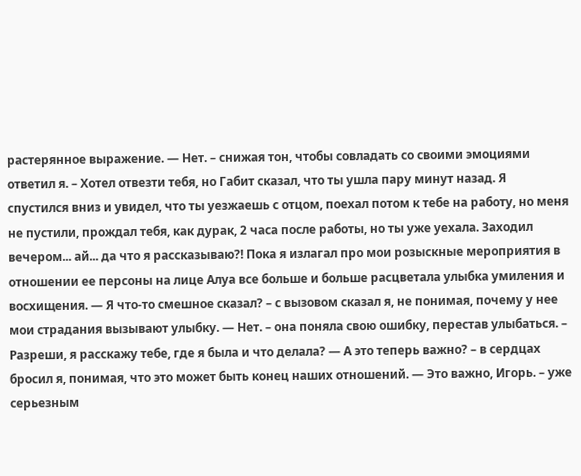растерянное выражение. — Нет. – снижая тон, чтобы совладать со своими эмоциями ответил я. – Хотел отвезти тебя, но Габит сказал, что ты ушла пару минут назад. Я спустился вниз и увидел, что ты уезжаешь с отцом, поехал потом к тебе на работу, но меня не пустили, прождал тебя, как дурак, 2 часа после работы, но ты уже уехала. Заходил вечером... ай... да что я рассказываю?! Пока я излагал про мои розыскные мероприятия в отношении ее персоны на лице Алуа все больше и больше расцветала улыбка умиления и восхищения. — Я что-то смешное сказал? – с вызовом сказал я, не понимая, почему у нее мои страдания вызывают улыбку. — Нет. – она поняла свою ошибку, перестав улыбаться. – Разреши, я расскажу тебе, где я была и что делала? — А это теперь важно? – в сердцах бросил я, понимая, что это может быть конец наших отношений. — Это важно, Игорь. – уже серьезным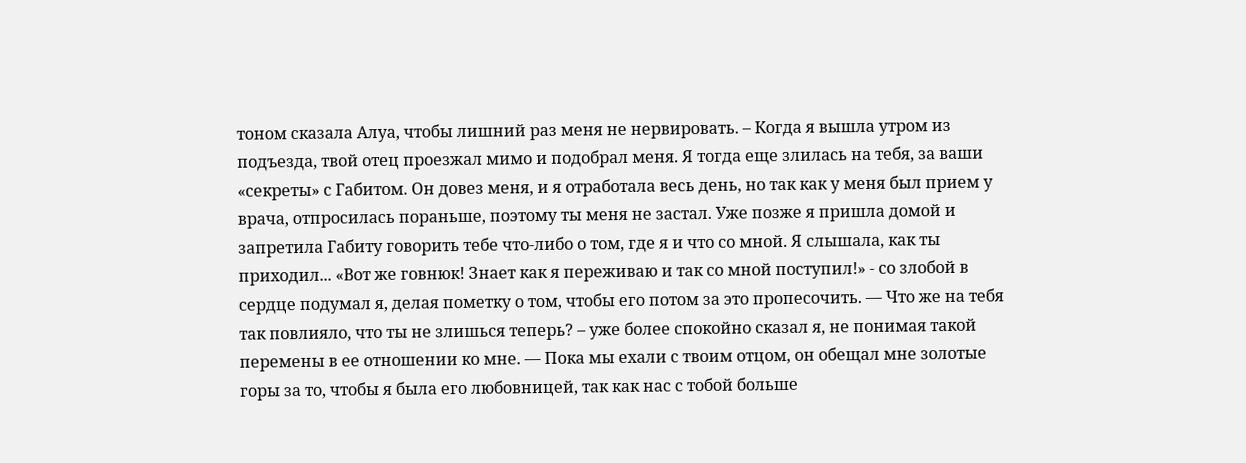тоном сказала Алуа, чтобы лишний раз меня не нервировать. – Когда я вышла утром из подъезда, твой отец проезжал мимо и подобрал меня. Я тогда еще злилась на тебя, за ваши «секреты» с Габитом. Он довез меня, и я отработала весь день, но так как у меня был прием у врача, отпросилась пораньше, поэтому ты меня не застал. Уже позже я пришла домой и запретила Габиту говорить тебе что-либо о том, где я и что со мной. Я слышала, как ты приходил... «Вот же говнюк! Знает как я переживаю и так со мной поступил!» - со злобой в сердце подумал я, делая пометку о том, чтобы его потом за это пропесочить. — Что же на тебя так повлияло, что ты не злишься теперь? – уже более спокойно сказал я, не понимая такой перемены в ее отношении ко мне. — Пока мы ехали с твоим отцом, он обещал мне золотые горы за то, чтобы я была его любовницей, так как нас с тобой больше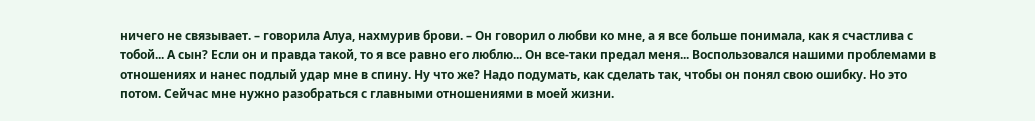ничего не связывает. – говорила Алуа, нахмурив брови. – Он говорил о любви ко мне, а я все больше понимала, как я счастлива с тобой... А сын? Если он и правда такой, то я все равно его люблю... Он все-таки предал меня... Воспользовался нашими проблемами в отношениях и нанес подлый удар мне в спину. Ну что же? Надо подумать, как сделать так, чтобы он понял свою ошибку. Но это потом. Сейчас мне нужно разобраться с главными отношениями в моей жизни.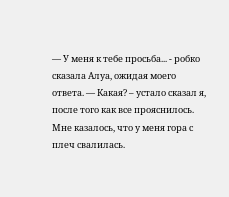— У меня к тебе просьба... - робко сказала Алуа, ожидая моего ответа. — Какая? – устало сказал я, после того как все прояснилось. Мне казалось, что у меня гора с плеч свалилась.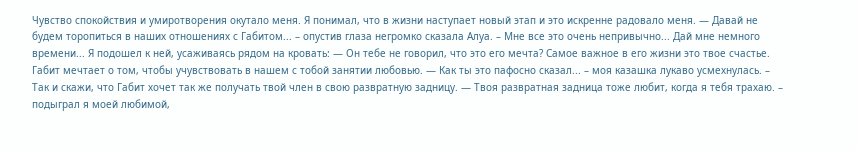Чувство спокойствия и умиротворения окутало меня. Я понимал, что в жизни наступает новый этап и это искренне радовало меня. — Давай не будем торопиться в наших отношениях с Габитом... – опустив глаза негромко сказала Алуа. – Мне все это очень непривычно... Дай мне немного времени... Я подошел к ней, усаживаясь рядом на кровать: — Он тебе не говорил, что это его мечта? Самое важное в его жизни это твое счастье. Габит мечтает о том, чтобы учувствовать в нашем с тобой занятии любовью. — Как ты это пафосно сказал... – моя казашка лукаво усмехнулась. – Так и скажи, что Габит хочет так же получать твой член в свою развратную задницу. — Твоя развратная задница тоже любит, когда я тебя трахаю. – подыграл я моей любимой,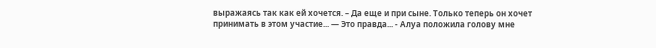выражаясь так как ей хочется. – Да еще и при сыне. Только теперь он хочет принимать в этом участие... — Это правда... - Алуа положила голову мне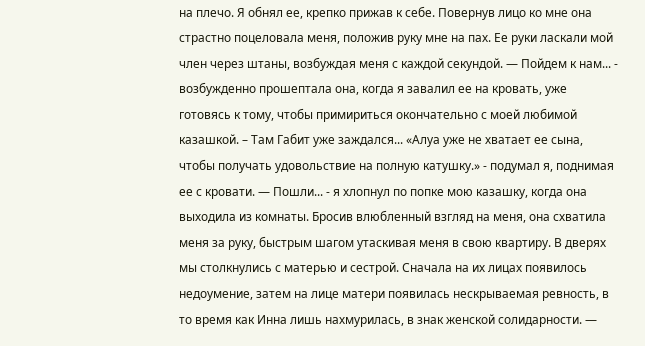на плечо. Я обнял ее, крепко прижав к себе. Повернув лицо ко мне она страстно поцеловала меня, положив руку мне на пах. Ее руки ласкали мой член через штаны, возбуждая меня с каждой секундой. — Пойдем к нам... - возбужденно прошептала она, когда я завалил ее на кровать, уже готовясь к тому, чтобы примириться окончательно с моей любимой казашкой. – Там Габит уже заждался... «Алуа уже не хватает ее сына, чтобы получать удовольствие на полную катушку.» - подумал я, поднимая ее с кровати. — Пошли... - я хлопнул по попке мою казашку, когда она выходила из комнаты. Бросив влюбленный взгляд на меня, она схватила меня за руку, быстрым шагом утаскивая меня в свою квартиру. В дверях мы столкнулись с матерью и сестрой. Сначала на их лицах появилось недоумение, затем на лице матери появилась нескрываемая ревность, в то время как Инна лишь нахмурилась, в знак женской солидарности. —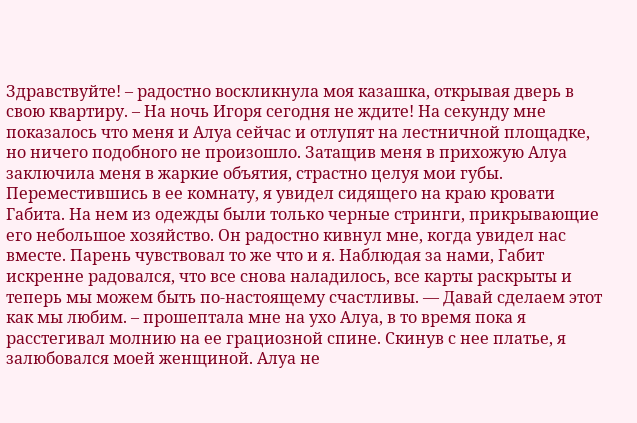Здравствуйте! – радостно воскликнула моя казашка, открывая дверь в свою квартиру. – На ночь Игоря сегодня не ждите! На секунду мне показалось что меня и Алуа сейчас и отлупят на лестничной площадке, но ничего подобного не произошло. Затащив меня в прихожую Алуа заключила меня в жаркие объятия, страстно целуя мои губы. Переместившись в ее комнату, я увидел сидящего на краю кровати Габита. На нем из одежды были только черные стринги, прикрывающие его небольшое хозяйство. Он радостно кивнул мне, когда увидел нас вместе. Парень чувствовал то же что и я. Наблюдая за нами, Габит искренне радовался, что все снова наладилось, все карты раскрыты и теперь мы можем быть по-настоящему счастливы. — Давай сделаем этот как мы любим. – прошептала мне на ухо Алуа, в то время пока я расстегивал молнию на ее грациозной спине. Скинув с нее платье, я залюбовался моей женщиной. Алуа не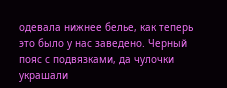одевала нижнее белье, как теперь это было у нас заведено. Черный пояс с подвязками, да чулочки украшали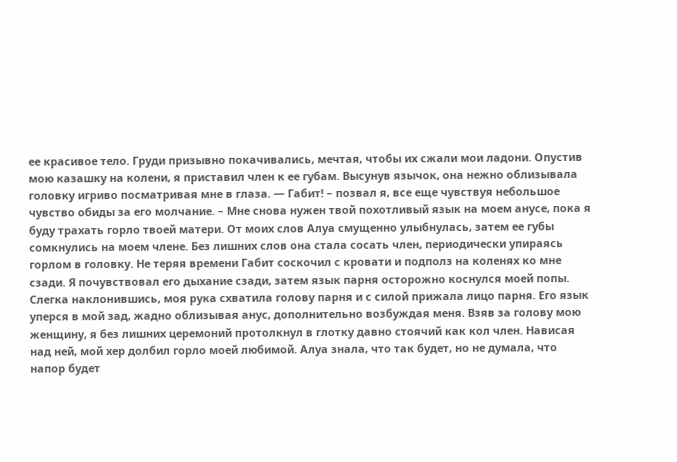ее красивое тело. Груди призывно покачивались, мечтая, чтобы их сжали мои ладони. Опустив мою казашку на колени, я приставил член к ее губам. Высунув язычок, она нежно облизывала головку игриво посматривая мне в глаза. — Габит! – позвал я, все еще чувствуя небольшое чувство обиды за его молчание. – Мне снова нужен твой похотливый язык на моем анусе, пока я буду трахать горло твоей матери. От моих слов Алуа смущенно улыбнулась, затем ее губы сомкнулись на моем члене. Без лишних слов она стала сосать член, периодически упираясь горлом в головку. Не теряя времени Габит соскочил с кровати и подполз на коленях ко мне сзади. Я почувствовал его дыхание сзади, затем язык парня осторожно коснулся моей попы. Слегка наклонившись, моя рука схватила голову парня и с силой прижала лицо парня. Его язык уперся в мой зад, жадно облизывая анус, дополнительно возбуждая меня. Взяв за голову мою женщину, я без лишних церемоний протолкнул в глотку давно стоячий как кол член. Нависая над ней, мой хер долбил горло моей любимой. Алуа знала, что так будет, но не думала, что напор будет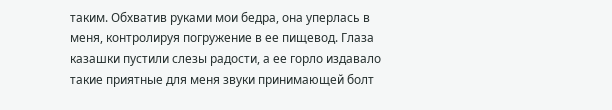таким. Обхватив руками мои бедра, она уперлась в меня, контролируя погружение в ее пищевод. Глаза казашки пустили слезы радости, а ее горло издавало такие приятные для меня звуки принимающей болт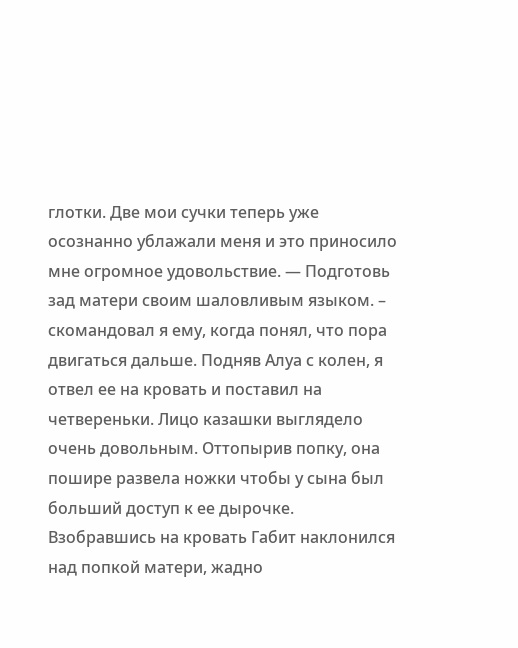глотки. Две мои сучки теперь уже осознанно ублажали меня и это приносило мне огромное удовольствие. — Подготовь зад матери своим шаловливым языком. – скомандовал я ему, когда понял, что пора двигаться дальше. Подняв Алуа с колен, я отвел ее на кровать и поставил на четвереньки. Лицо казашки выглядело очень довольным. Оттопырив попку, она пошире развела ножки чтобы у сына был больший доступ к ее дырочке. Взобравшись на кровать Габит наклонился над попкой матери, жадно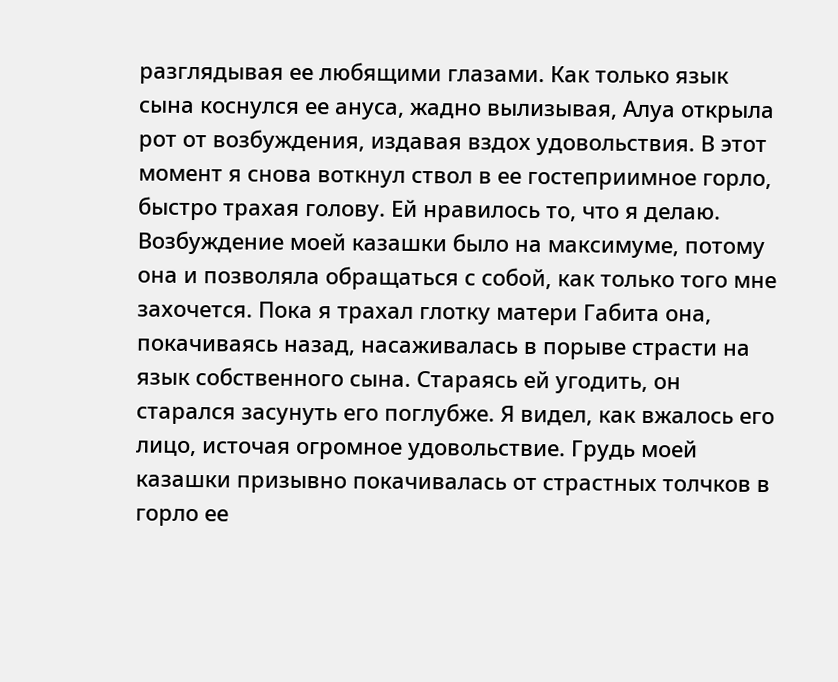разглядывая ее любящими глазами. Как только язык сына коснулся ее ануса, жадно вылизывая, Алуа открыла рот от возбуждения, издавая вздох удовольствия. В этот момент я снова воткнул ствол в ее гостеприимное горло, быстро трахая голову. Ей нравилось то, что я делаю. Возбуждение моей казашки было на максимуме, потому она и позволяла обращаться с собой, как только того мне захочется. Пока я трахал глотку матери Габита она, покачиваясь назад, насаживалась в порыве страсти на язык собственного сына. Стараясь ей угодить, он старался засунуть его поглубже. Я видел, как вжалось его лицо, источая огромное удовольствие. Грудь моей казашки призывно покачивалась от страстных толчков в горло ее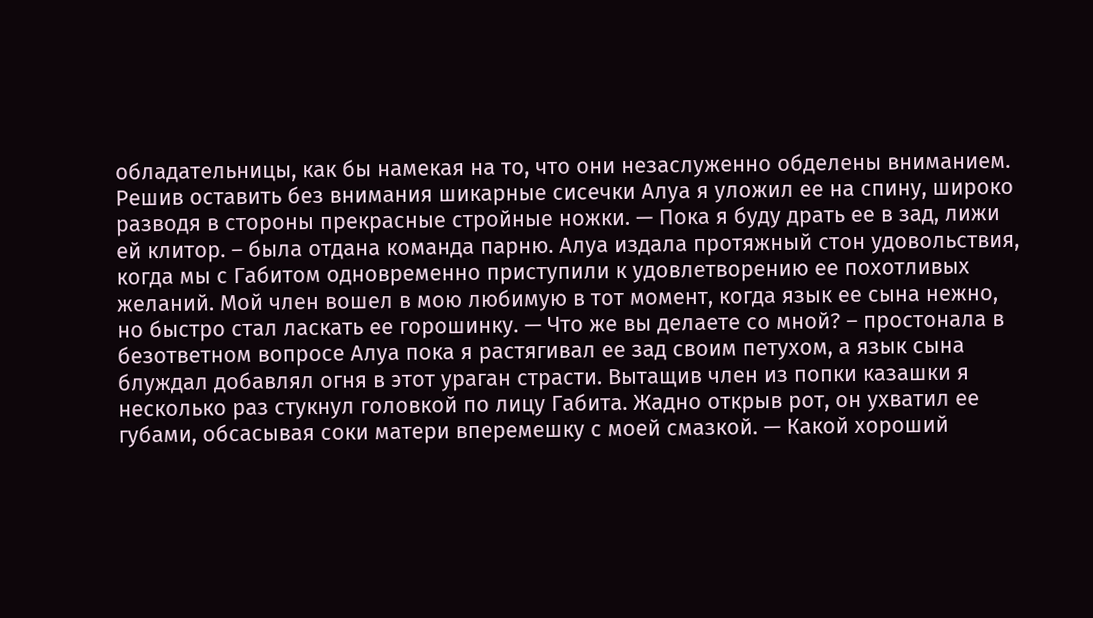обладательницы, как бы намекая на то, что они незаслуженно обделены вниманием. Решив оставить без внимания шикарные сисечки Алуа я уложил ее на спину, широко разводя в стороны прекрасные стройные ножки. — Пока я буду драть ее в зад, лижи ей клитор. – была отдана команда парню. Алуа издала протяжный стон удовольствия, когда мы с Габитом одновременно приступили к удовлетворению ее похотливых желаний. Мой член вошел в мою любимую в тот момент, когда язык ее сына нежно, но быстро стал ласкать ее горошинку. — Что же вы делаете со мной? – простонала в безответном вопросе Алуа пока я растягивал ее зад своим петухом, а язык сына блуждал добавлял огня в этот ураган страсти. Вытащив член из попки казашки я несколько раз стукнул головкой по лицу Габита. Жадно открыв рот, он ухватил ее губами, обсасывая соки матери вперемешку с моей смазкой. — Какой хороший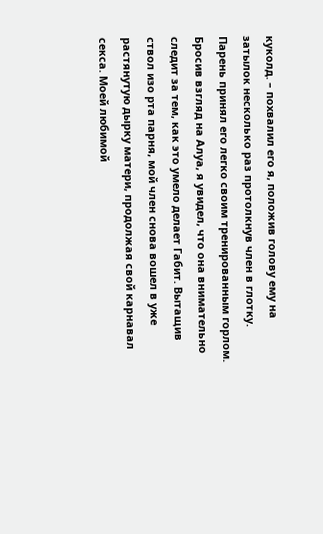куколд. – похвалил его я, положив голову ему на затылок несколько раз протолкнув член в глотку. Парень принял его легко своим тренированным горлом. Бросив взгляд на Алуа, я увидел, что она внимательно следит за тем, как это умело делает Габит. Вытащив ствол изо рта парня, мой член снова вошел в уже растянутую дырку матери, продолжая свой карнавал секса. Моей любимой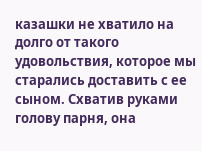казашки не хватило на долго от такого удовольствия, которое мы старались доставить с ее сыном. Схватив руками голову парня, она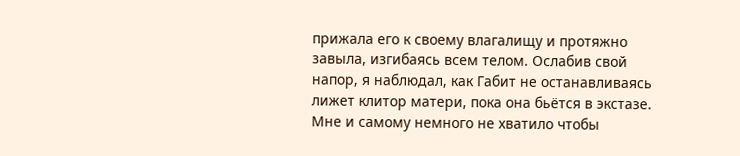прижала его к своему влагалищу и протяжно завыла, изгибаясь всем телом. Ослабив свой напор, я наблюдал, как Габит не останавливаясь лижет клитор матери, пока она бьётся в экстазе. Мне и самому немного не хватило чтобы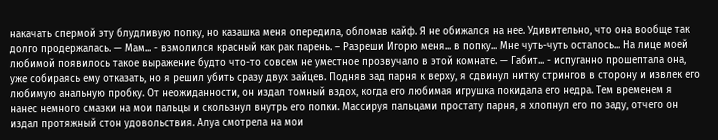накачать спермой эту блудливую попку, но казашка меня опередила, обломав кайф. Я не обижался на нее. Удивительно, что она вообще так долго продержалась. — Мам... - взмолился красный как рак парень. – Разреши Игорю меня... в попку... Мне чуть-чуть осталось... На лице моей любимой появилось такое выражение будто что-то совсем не уместное прозвучало в этой комнате. — Габит... - испуганно прошептала она, уже собираясь ему отказать, но я решил убить сразу двух зайцев. Подняв зад парня к верху, я сдвинул нитку стрингов в сторону и извлек его любимую анальную пробку. От неожиданности, он издал томный вздох, когда его любимая игрушка покидала его недра. Тем временем я нанес немного смазки на мои пальцы и скользнул внутрь его попки. Массируя пальцами простату парня, я хлопнул его по заду, отчего он издал протяжный стон удовольствия. Алуа смотрела на мои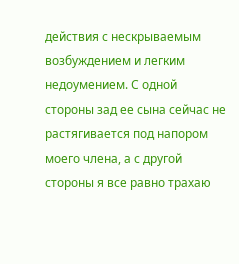действия с нескрываемым возбуждением и легким недоумением. С одной стороны зад ее сына сейчас не растягивается под напором моего члена, а с другой стороны я все равно трахаю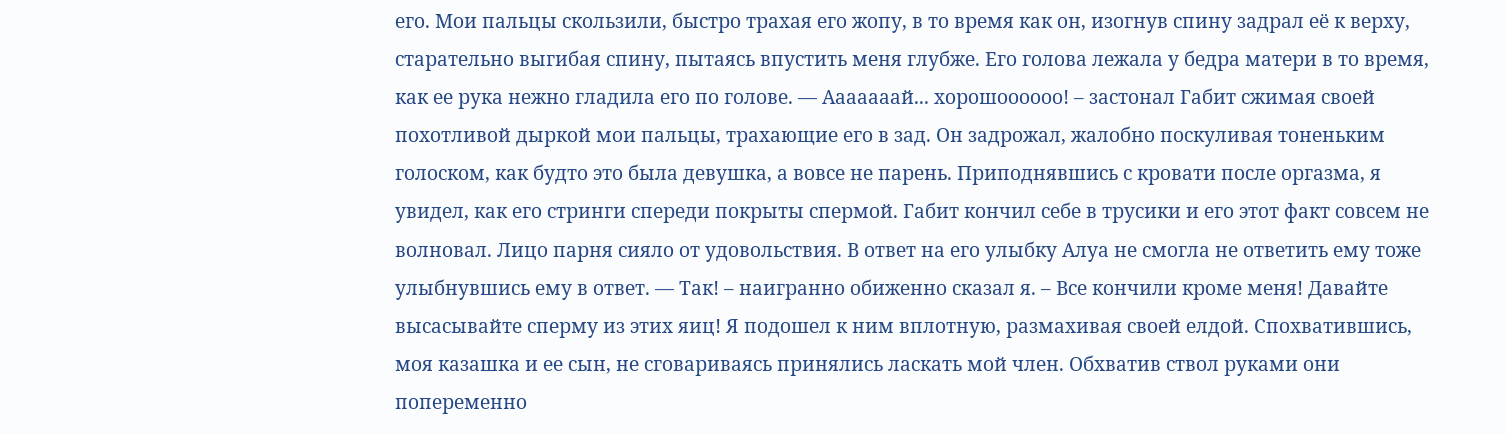его. Мои пальцы скользили, быстро трахая его жопу, в то время как он, изогнув спину задрал её к верху, старательно выгибая спину, пытаясь впустить меня глубже. Его голова лежала у бедра матери в то время, как ее рука нежно гладила его по голове. — Ааааааай... хорошоооооо! – застонал Габит сжимая своей похотливой дыркой мои пальцы, трахающие его в зад. Он задрожал, жалобно поскуливая тоненьким голоском, как будто это была девушка, а вовсе не парень. Приподнявшись с кровати после оргазма, я увидел, как его стринги спереди покрыты спермой. Габит кончил себе в трусики и его этот факт совсем не волновал. Лицо парня сияло от удовольствия. В ответ на его улыбку Алуа не смогла не ответить ему тоже улыбнувшись ему в ответ. — Так! – наигранно обиженно сказал я. – Все кончили кроме меня! Давайте высасывайте сперму из этих яиц! Я подошел к ним вплотную, размахивая своей елдой. Спохватившись, моя казашка и ее сын, не сговариваясь принялись ласкать мой член. Обхватив ствол руками они попеременно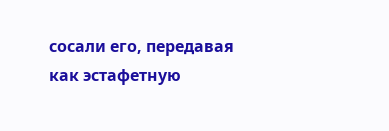сосали его, передавая как эстафетную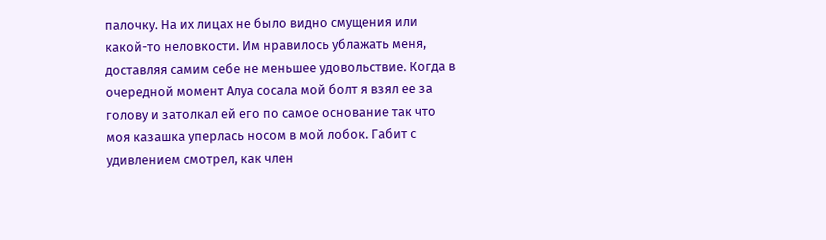палочку. На их лицах не было видно смущения или какой-то неловкости. Им нравилось ублажать меня, доставляя самим себе не меньшее удовольствие. Когда в очередной момент Алуа сосала мой болт я взял ее за голову и затолкал ей его по самое основание так что моя казашка уперлась носом в мой лобок. Габит с удивлением смотрел, как член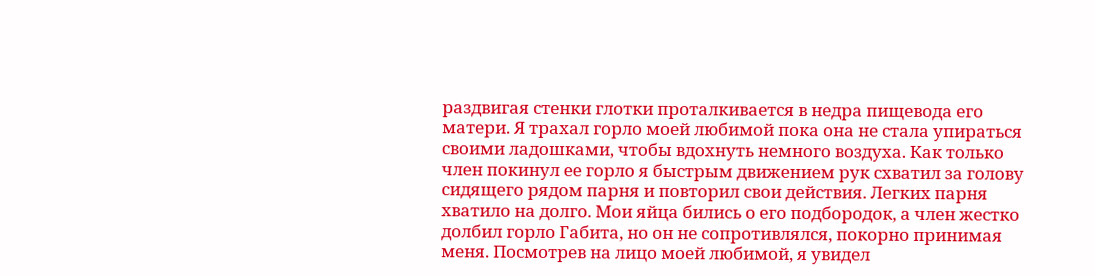раздвигая стенки глотки проталкивается в недра пищевода его матери. Я трахал горло моей любимой пока она не стала упираться своими ладошками, чтобы вдохнуть немного воздуха. Как только член покинул ее горло я быстрым движением рук схватил за голову сидящего рядом парня и повторил свои действия. Легких парня хватило на долго. Мои яйца бились о его подбородок, а член жестко долбил горло Габита, но он не сопротивлялся, покорно принимая меня. Посмотрев на лицо моей любимой, я увидел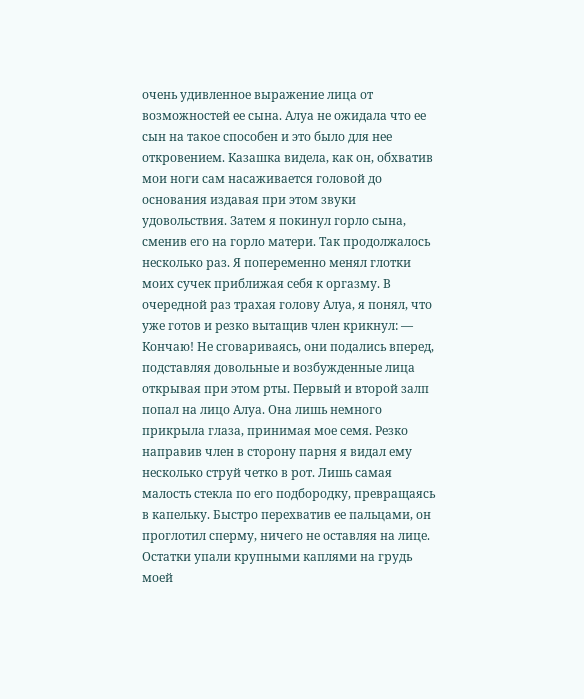очень удивленное выражение лица от возможностей ее сына. Алуа не ожидала что ее сын на такое способен и это было для нее откровением. Казашка видела, как он, обхватив мои ноги сам насаживается головой до основания издавая при этом звуки удовольствия. Затем я покинул горло сына, сменив его на горло матери. Так продолжалось несколько раз. Я попеременно менял глотки моих сучек приближая себя к оргазму. В очередной раз трахая голову Алуа, я понял, что уже готов и резко вытащив член крикнул: — Кончаю! Не сговариваясь, они подались вперед, подставляя довольные и возбужденные лица открывая при этом рты. Первый и второй залп попал на лицо Алуа. Она лишь немного прикрыла глаза, принимая мое семя. Резко направив член в сторону парня я видал ему несколько струй четко в рот. Лишь самая малость стекла по его подбородку, превращаясь в капельку. Быстро перехватив ее пальцами, он проглотил сперму, ничего не оставляя на лице. Остатки упали крупными каплями на грудь моей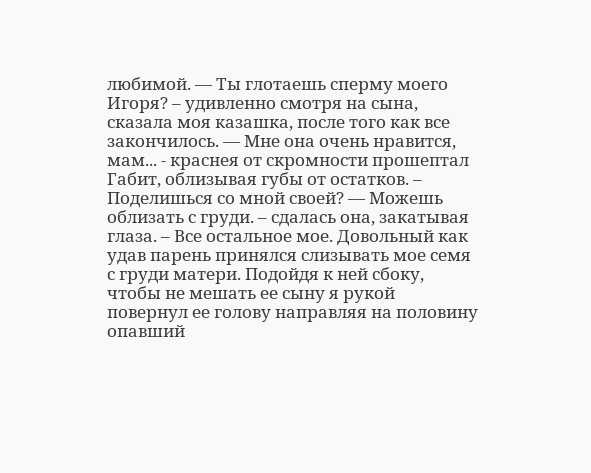любимой. — Ты глотаешь сперму моего Игоря? – удивленно смотря на сына, сказала моя казашка, после того как все закончилось. — Мне она очень нравится, мам... - краснея от скромности прошептал Габит, облизывая губы от остатков. – Поделишься со мной своей? — Можешь облизать с груди. – сдалась она, закатывая глаза. – Все остальное мое. Довольный как удав парень принялся слизывать мое семя с груди матери. Подойдя к ней сбоку, чтобы не мешать ее сыну я рукой повернул ее голову направляя на половину опавший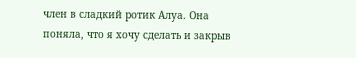член в сладкий ротик Алуа. Она поняла, что я хочу сделать и закрыв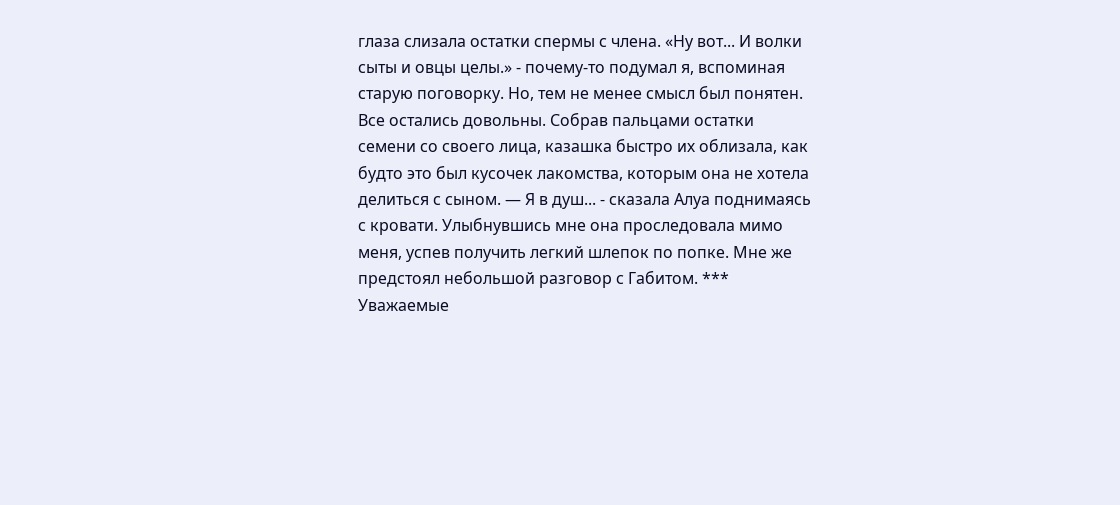глаза слизала остатки спермы с члена. «Ну вот... И волки сыты и овцы целы.» - почему-то подумал я, вспоминая старую поговорку. Но, тем не менее смысл был понятен. Все остались довольны. Собрав пальцами остатки семени со своего лица, казашка быстро их облизала, как будто это был кусочек лакомства, которым она не хотела делиться с сыном. — Я в душ... - сказала Алуа поднимаясь с кровати. Улыбнувшись мне она проследовала мимо меня, успев получить легкий шлепок по попке. Мне же предстоял небольшой разговор с Габитом. *** Уважаемые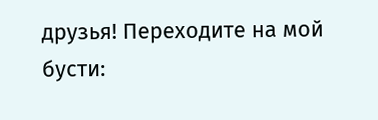друзья! Переходите на мой бусти: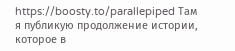https://boosty.to/parallepiped Там я публикую продолжение истории, которое в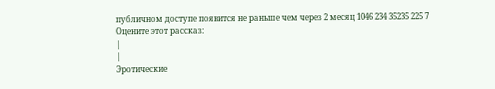публичном доступе появится не раньше чем через 2 месяц 1046 234 35235 225 7 Оцените этот рассказ:
|
|
Эротические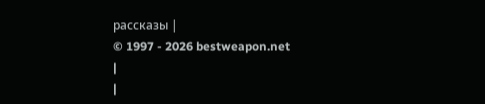рассказы |
© 1997 - 2026 bestweapon.net
|
|